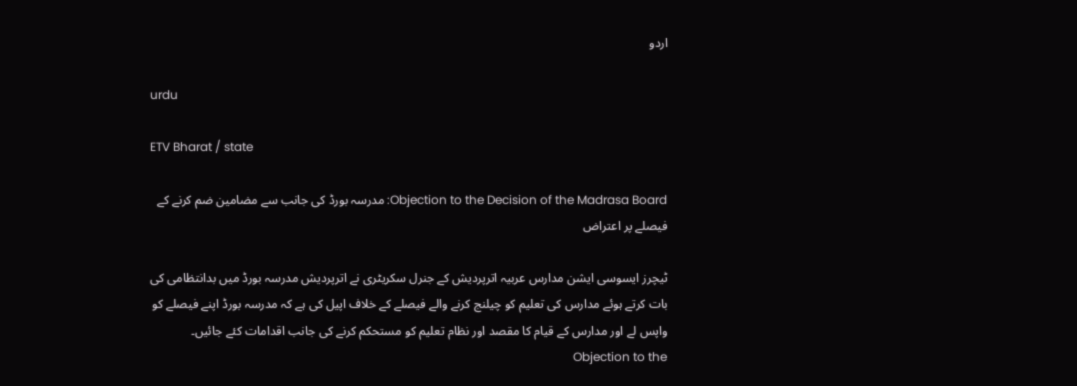اردو

urdu

ETV Bharat / state

Objection to the Decision of the Madrasa Board: مدرسہ بورڈ کی جانب سے مضامین ضم کرنے کے فیصلے پر اعتراض

ٹیچرز ایسوسی ایشن مدارس عربیہ اترپردیش کے جنرل سکریٹری نے اترپردیش مدرسہ بورڈ میں بدانتظامی کی بات کرتے ہوئے مدارس کی تعلیم کو چیلنج کرنے والے فیصلے کے خلاف اپیل کی ہے کہ مدرسہ بورڈ اپنے فیصلے کو واپس لے اور مدارس کے قیام کا مقصد اور نظام تعلیم کو مستحکم کرنے کی جانب اقدامات کئے جائیں۔ Objection to the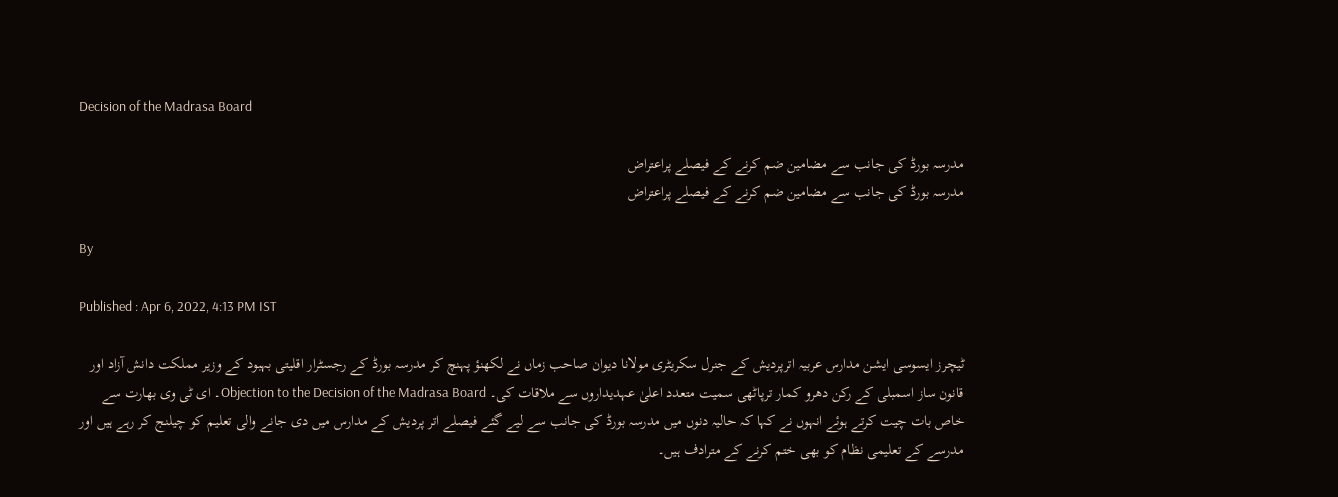Decision of the Madrasa Board

مدرسہ بورڈ کی جانب سے مضامین ضم کرنے کے فیصلے پراعتراض
مدرسہ بورڈ کی جانب سے مضامین ضم کرنے کے فیصلے پراعتراض

By

Published : Apr 6, 2022, 4:13 PM IST

ٹیچرز ایسوسی ایشن مدارس عربیہ اترپردیش کے جنرل سکریٹری مولانا دیوان صاحب زماں نے لکھنؤ پہنچ کر مدرسہ بورڈ کے رجسٹرار اقلیتی بہبود کے وزیر مملکت دانش آزاد اور قانون ساز اسمبلی کے رکن دھرو کمار ترپاٹھی سمیت متعدد اعلیٰ عہدیداروں سے ملاقات کی۔ Objection to the Decision of the Madrasa Board۔ ای ٹی وی بھارت سے خاص بات چیت کرتے ہوئے انہوں نے کہا کہ حالیہ دنوں میں مدرسہ بورڈ کی جانب سے لیے گئے فیصلے اتر پردیش کے مدارس میں دی جانے والی تعلیم کو چیلنج کر رہے ہیں اور مدرسے کے تعلیمی نظام کو بھی ختم کرنے کے مترادف ہیں۔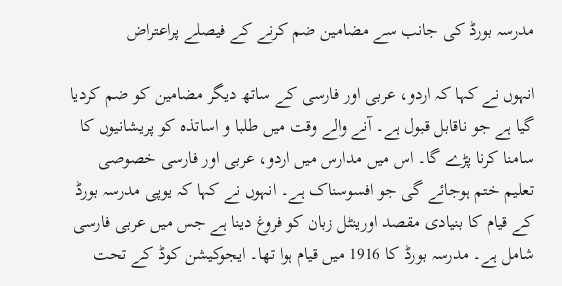مدرسہ بورڈ کی جانب سے مضامین ضم کرنے کے فیصلے پراعتراض

انہوں نے کہا کہ اردو، عربی اور فارسی کے ساتھ دیگر مضامین کو ضم کردیا گیا ہے جو ناقابل قبول ہے۔ آنے والے وقت میں طلبا و اساتذہ کو پریشانیوں کا سامنا کرنا پڑے گا۔ اس میں مدارس میں اردو، عربی اور فارسی خصوصی تعلیم ختم ہوجائے گی جو افسوسناک ہے۔ انہوں نے کہا کہ یوپی مدرسہ بورڈ کے قیام کا بنیادی مقصد اورینٹل زبان کو فروغ دینا ہے جس میں عربی فارسی شامل ہے۔ مدرسہ بورڈ کا 1916 میں قیام ہوا تھا۔ ایجوکیشن کوڈ کے تحت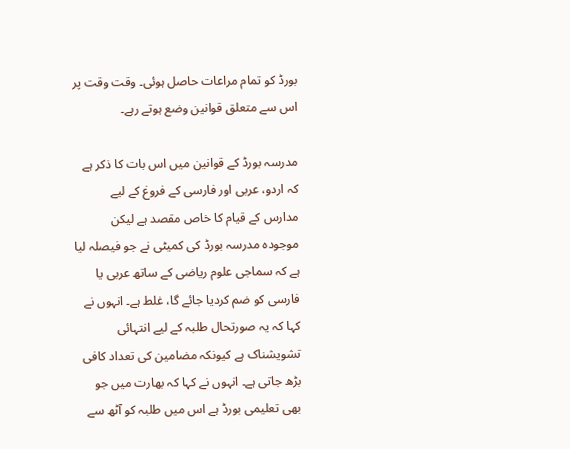بورڈ کو تمام مراعات حاصل ہوئی۔ وقت وقت پر اس سے متعلق قوانین وضع ہوتے رہے۔

مدرسہ بورڈ کے قوانین میں اس بات کا ذکر ہے کہ اردو، عربی اور فارسی کے فروغ کے لیے مدارس کے قیام کا خاص مقصد ہے لیکن موجودہ مدرسہ بورڈ کی کمیٹی نے جو فیصلہ لیا ہے کہ سماجی علوم ریاضی کے ساتھ عربی یا فارسی کو ضم کردیا جائے گا، غلط ہے۔ انہوں نے کہا کہ یہ صورتحال طلبہ کے لیے انتہائی تشویشناک ہے کیونکہ مضامین کی تعداد کافی بڑھ جاتی ہے۔ انہوں نے کہا کہ بھارت میں جو بھی تعلیمی بورڈ ہے اس میں طلبہ کو آٹھ سے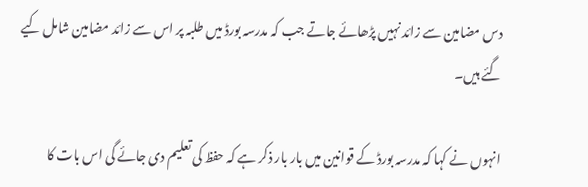دس مضامین سے زائد نہیں پڑھائے جاتے جب کہ مدرسہ بورڈ میں طلبہ پر اس سے زائد مضامین شامل کیے گئے ہیں۔

انہوں نے کہا کہ مدرسہ بورڈ کے قوانین میں بار بار ذکر ہے کہ حفظ کی تعلیم دی جائے گی اس بات کا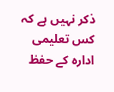ذکر نہیں ہے کہ کس تعلیمی ادارہ کے حفظ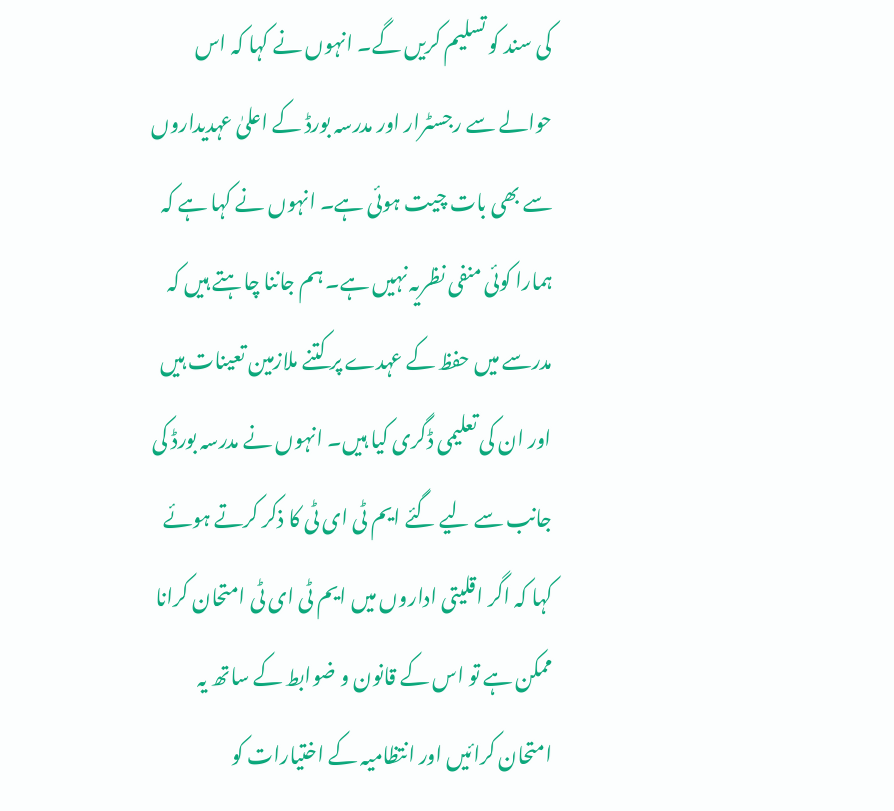کی سند کو تسلیم کریں گے۔ انہوں نے کہا کہ اس حوالے سے رجسٹرار اور مدرسہ بورڈ کے اعلیٰ عہدیداروں سے بھی بات چیت ہوئی ہے۔ انہوں نے کہا ہے کہ ہمارا کوئی منفی نظریہ نہیں ہے۔ ہم جاننا چاہتے ہیں کہ مدرسے میں حفظ کے عہدے پر کتنے ملازمین تعینات ہیں اور ان کی تعلیمی ڈگری کیا ہیں۔ انہوں نے مدرسہ بورڈ کی جانب سے لیے گئے ایم ٹی ای ٹی کا ذکر کرتے ہوئے کہا کہ اگر اقلیتی اداروں میں ایم ٹی ای ٹی امتحان کرانا ممکن ہے تو اس کے قانون و ضوابط کے ساتھ یہ امتحان کرائیں اور انتظامیہ کے اختیارات کو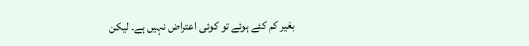بغیر کم کئے ہوئے تو کوئی اعتراض نہیں ہے۔ لیکن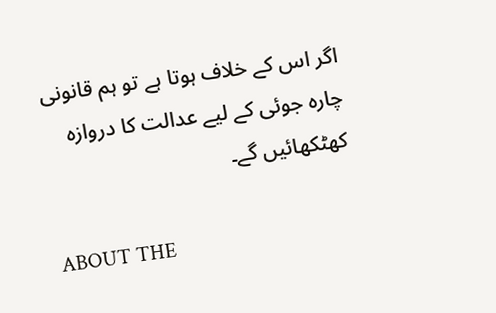اگر اس کے خلاف ہوتا ہے تو ہم قانونی چارہ جوئی کے لیے عدالت کا دروازہ کھٹکھائیں گے۔

ABOUT THE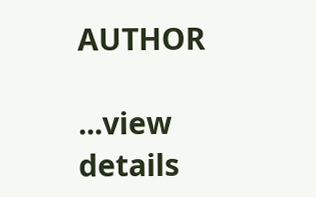AUTHOR

...view details